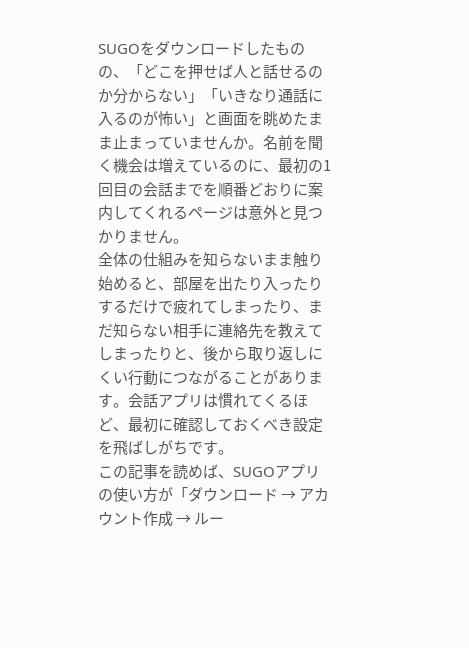SUGOをダウンロードしたものの、「どこを押せば人と話せるのか分からない」「いきなり通話に入るのが怖い」と画面を眺めたまま止まっていませんか。名前を聞く機会は増えているのに、最初の1回目の会話までを順番どおりに案内してくれるページは意外と見つかりません。
全体の仕組みを知らないまま触り始めると、部屋を出たり入ったりするだけで疲れてしまったり、まだ知らない相手に連絡先を教えてしまったりと、後から取り返しにくい行動につながることがあります。会話アプリは慣れてくるほど、最初に確認しておくべき設定を飛ばしがちです。
この記事を読めば、SUGOアプリの使い方が「ダウンロード → アカウント作成 → ルー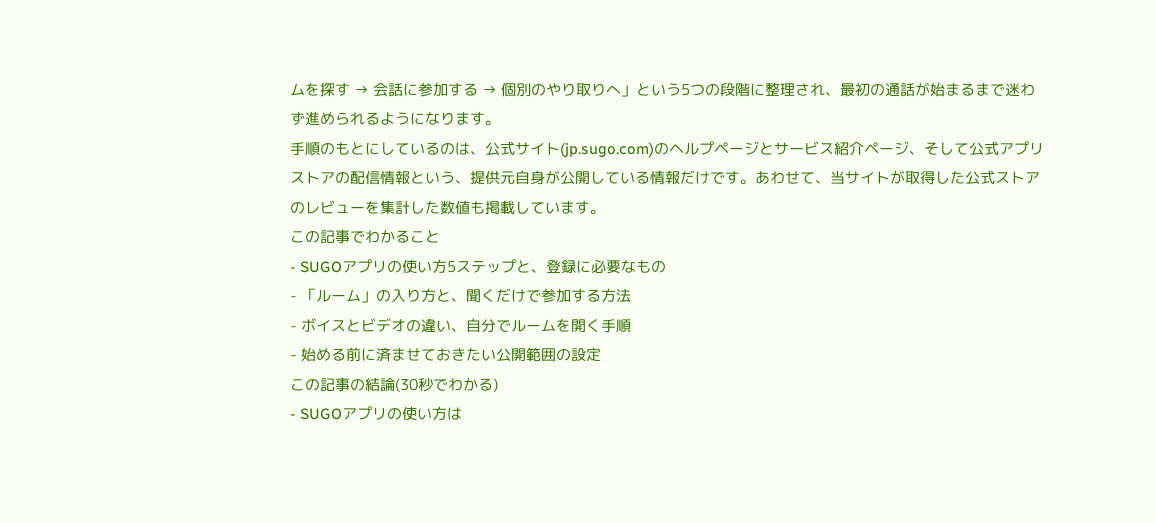ムを探す → 会話に参加する → 個別のやり取りへ」という5つの段階に整理され、最初の通話が始まるまで迷わず進められるようになります。
手順のもとにしているのは、公式サイト(jp.sugo.com)のヘルプページとサービス紹介ページ、そして公式アプリストアの配信情報という、提供元自身が公開している情報だけです。あわせて、当サイトが取得した公式ストアのレビューを集計した数値も掲載しています。
この記事でわかること
- SUGOアプリの使い方5ステップと、登録に必要なもの
- 「ルーム」の入り方と、聞くだけで参加する方法
- ボイスとビデオの違い、自分でルームを開く手順
- 始める前に済ませておきたい公開範囲の設定
この記事の結論(30秒でわかる)
- SUGOアプリの使い方は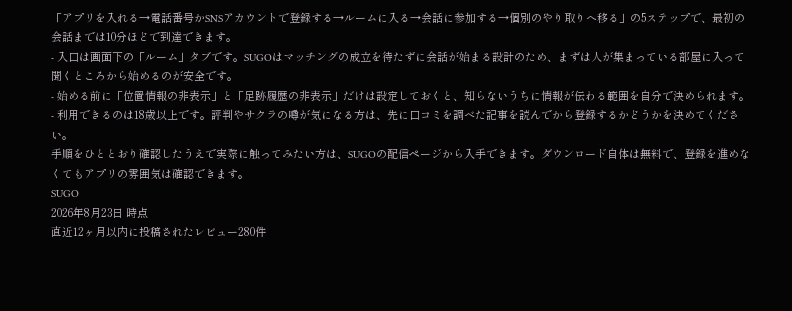「アプリを入れる→電話番号かSNSアカウントで登録する→ルームに入る→会話に参加する→個別のやり取りへ移る」の5ステップで、最初の会話までは10分ほどで到達できます。
- 入口は画面下の「ルーム」タブです。SUGOはマッチングの成立を待たずに会話が始まる設計のため、まずは人が集まっている部屋に入って聞くところから始めるのが安全です。
- 始める前に「位置情報の非表示」と「足跡履歴の非表示」だけは設定しておくと、知らないうちに情報が伝わる範囲を自分で決められます。
- 利用できるのは18歳以上です。評判やサクラの噂が気になる方は、先に口コミを調べた記事を読んでから登録するかどうかを決めてください。
手順をひととおり確認したうえで実際に触ってみたい方は、SUGOの配信ページから入手できます。ダウンロード自体は無料で、登録を進めなくてもアプリの雰囲気は確認できます。
SUGO
2026年8月23日 時点
直近12ヶ月以内に投稿されたレビュー280件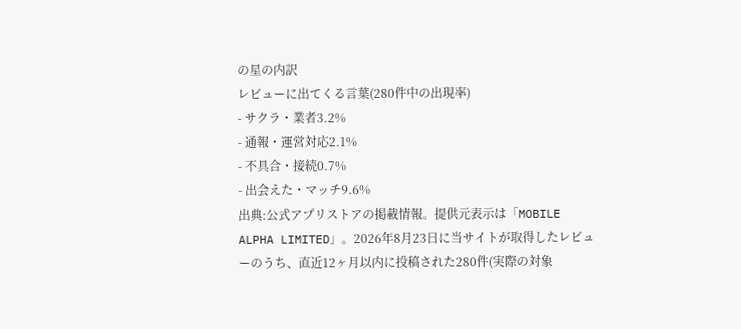の星の内訳
レビューに出てくる言葉(280件中の出現率)
- サクラ・業者3.2%
- 通報・運営対応2.1%
- 不具合・接続0.7%
- 出会えた・マッチ9.6%
出典:公式アプリストアの掲載情報。提供元表示は「MOBILE ALPHA LIMITED」。2026年8月23日に当サイトが取得したレビューのうち、直近12ヶ月以内に投稿された280件(実際の対象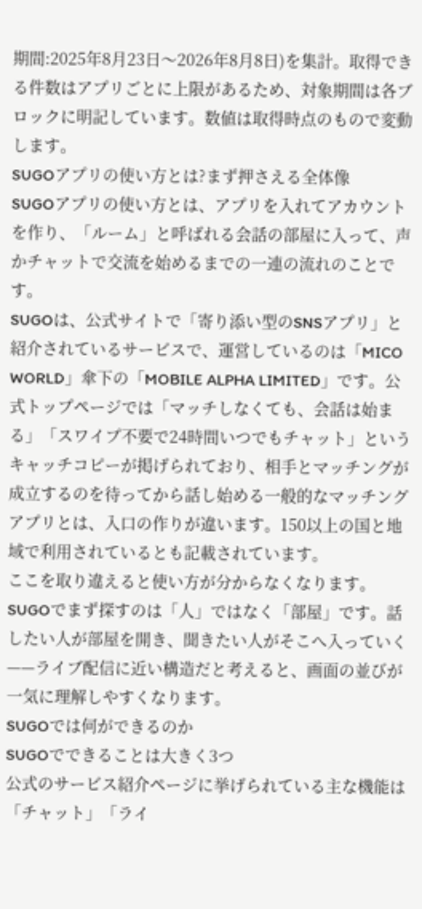期間:2025年8月23日〜2026年8月8日)を集計。取得できる件数はアプリごとに上限があるため、対象期間は各ブロックに明記しています。数値は取得時点のもので変動します。
SUGOアプリの使い方とは?まず押さえる全体像
SUGOアプリの使い方とは、アプリを入れてアカウントを作り、「ルーム」と呼ばれる会話の部屋に入って、声かチャットで交流を始めるまでの一連の流れのことです。
SUGOは、公式サイトで「寄り添い型のSNSアプリ」と紹介されているサービスで、運営しているのは「MICO WORLD」傘下の「MOBILE ALPHA LIMITED」です。公式トップページでは「マッチしなくても、会話は始まる」「スワイプ不要で24時間いつでもチャット」というキャッチコピーが掲げられており、相手とマッチングが成立するのを待ってから話し始める一般的なマッチングアプリとは、入口の作りが違います。150以上の国と地域で利用されているとも記載されています。
ここを取り違えると使い方が分からなくなります。SUGOでまず探すのは「人」ではなく「部屋」です。話したい人が部屋を開き、聞きたい人がそこへ入っていく——ライブ配信に近い構造だと考えると、画面の並びが一気に理解しやすくなります。
SUGOでは何ができるのか
SUGOでできることは大きく3つ
公式のサービス紹介ページに挙げられている主な機能は「チャット」「ライ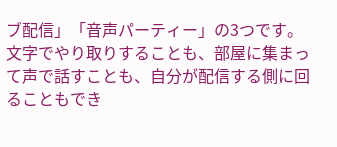ブ配信」「音声パーティー」の3つです。文字でやり取りすることも、部屋に集まって声で話すことも、自分が配信する側に回ることもでき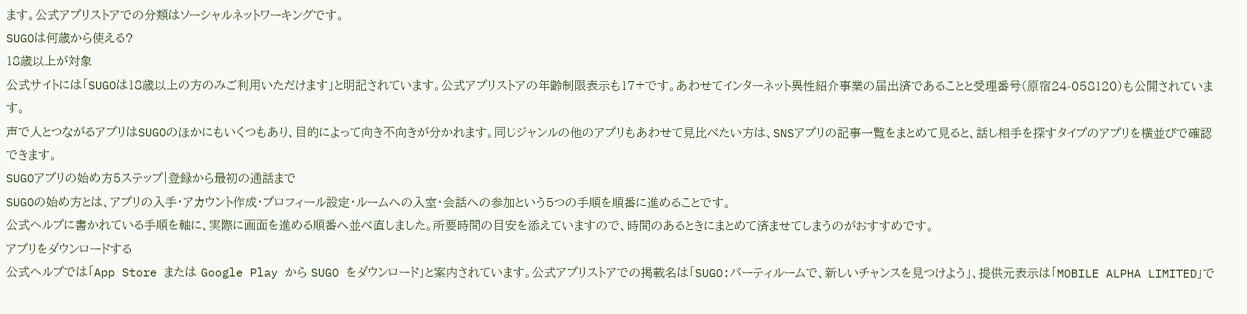ます。公式アプリストアでの分類はソーシャルネットワーキングです。
SUGOは何歳から使える?
18歳以上が対象
公式サイトには「SUGOは18歳以上の方のみご利用いただけます」と明記されています。公式アプリストアの年齢制限表示も17+です。あわせてインターネット異性紹介事業の届出済であることと受理番号(原宿24-058120)も公開されています。
声で人とつながるアプリはSUGOのほかにもいくつもあり、目的によって向き不向きが分かれます。同じジャンルの他のアプリもあわせて見比べたい方は、SNSアプリの記事一覧をまとめて見ると、話し相手を探すタイプのアプリを横並びで確認できます。
SUGOアプリの始め方5ステップ|登録から最初の通話まで
SUGOの始め方とは、アプリの入手・アカウント作成・プロフィール設定・ルームへの入室・会話への参加という5つの手順を順番に進めることです。
公式ヘルプに書かれている手順を軸に、実際に画面を進める順番へ並べ直しました。所要時間の目安を添えていますので、時間のあるときにまとめて済ませてしまうのがおすすめです。
アプリをダウンロードする
公式ヘルプでは「App Store または Google Play から SUGO をダウンロード」と案内されています。公式アプリストアでの掲載名は「SUGO:パーティルームで、新しいチャンスを見つけよう」、提供元表示は「MOBILE ALPHA LIMITED」で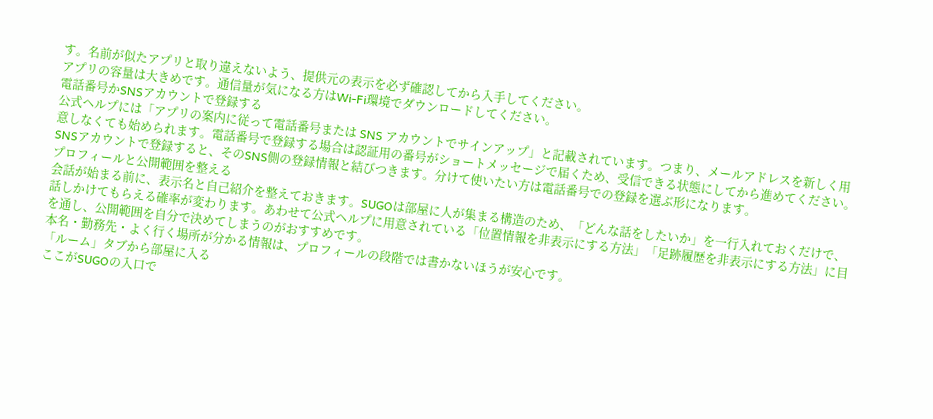す。名前が似たアプリと取り違えないよう、提供元の表示を必ず確認してから入手してください。
アプリの容量は大きめです。通信量が気になる方はWi-Fi環境でダウンロードしてください。
電話番号かSNSアカウントで登録する
公式ヘルプには「アプリの案内に従って電話番号または SNS アカウントでサインアップ」と記載されています。つまり、メールアドレスを新しく用意しなくても始められます。電話番号で登録する場合は認証用の番号がショートメッセージで届くため、受信できる状態にしてから進めてください。
SNSアカウントで登録すると、そのSNS側の登録情報と結びつきます。分けて使いたい方は電話番号での登録を選ぶ形になります。
プロフィールと公開範囲を整える
会話が始まる前に、表示名と自己紹介を整えておきます。SUGOは部屋に人が集まる構造のため、「どんな話をしたいか」を一行入れておくだけで、話しかけてもらえる確率が変わります。あわせて公式ヘルプに用意されている「位置情報を非表示にする方法」「足跡履歴を非表示にする方法」に目を通し、公開範囲を自分で決めてしまうのがおすすめです。
本名・勤務先・よく行く場所が分かる情報は、プロフィールの段階では書かないほうが安心です。
「ルーム」タブから部屋に入る
ここがSUGOの入口で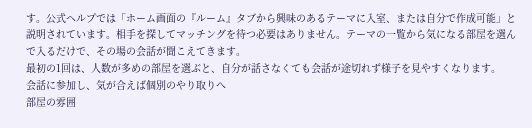す。公式ヘルプでは「ホーム画面の『ルーム』タブから興味のあるテーマに入室、または自分で作成可能」と説明されています。相手を探してマッチングを待つ必要はありません。テーマの一覧から気になる部屋を選んで入るだけで、その場の会話が聞こえてきます。
最初の1回は、人数が多めの部屋を選ぶと、自分が話さなくても会話が途切れず様子を見やすくなります。
会話に参加し、気が合えば個別のやり取りへ
部屋の雰囲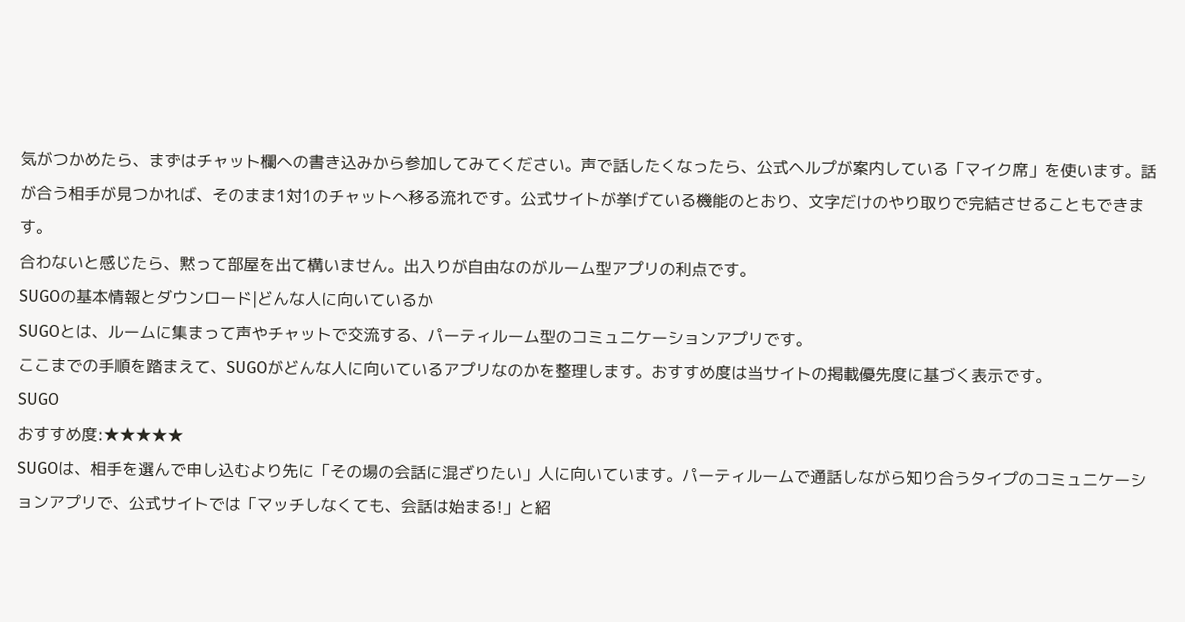気がつかめたら、まずはチャット欄への書き込みから参加してみてください。声で話したくなったら、公式ヘルプが案内している「マイク席」を使います。話が合う相手が見つかれば、そのまま1対1のチャットへ移る流れです。公式サイトが挙げている機能のとおり、文字だけのやり取りで完結させることもできます。
合わないと感じたら、黙って部屋を出て構いません。出入りが自由なのがルーム型アプリの利点です。
SUGOの基本情報とダウンロード|どんな人に向いているか
SUGOとは、ルームに集まって声やチャットで交流する、パーティルーム型のコミュニケーションアプリです。
ここまでの手順を踏まえて、SUGOがどんな人に向いているアプリなのかを整理します。おすすめ度は当サイトの掲載優先度に基づく表示です。
SUGO
おすすめ度:★★★★★
SUGOは、相手を選んで申し込むより先に「その場の会話に混ざりたい」人に向いています。パーティルームで通話しながら知り合うタイプのコミュニケーションアプリで、公式サイトでは「マッチしなくても、会話は始まる!」と紹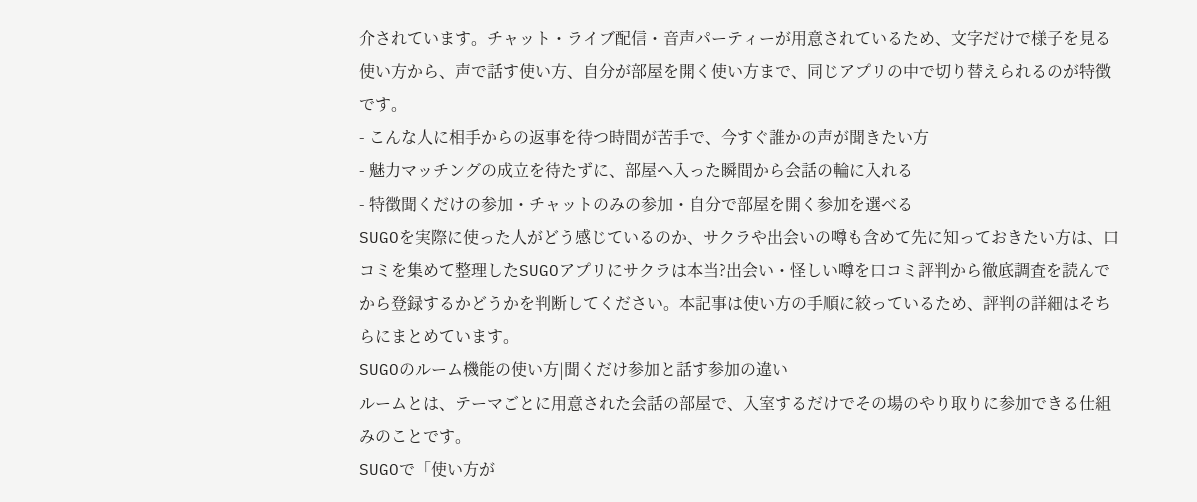介されています。チャット・ライブ配信・音声パーティーが用意されているため、文字だけで様子を見る使い方から、声で話す使い方、自分が部屋を開く使い方まで、同じアプリの中で切り替えられるのが特徴です。
- こんな人に相手からの返事を待つ時間が苦手で、今すぐ誰かの声が聞きたい方
- 魅力マッチングの成立を待たずに、部屋へ入った瞬間から会話の輪に入れる
- 特徴聞くだけの参加・チャットのみの参加・自分で部屋を開く参加を選べる
SUGOを実際に使った人がどう感じているのか、サクラや出会いの噂も含めて先に知っておきたい方は、口コミを集めて整理したSUGOアプリにサクラは本当?出会い・怪しい噂を口コミ評判から徹底調査を読んでから登録するかどうかを判断してください。本記事は使い方の手順に絞っているため、評判の詳細はそちらにまとめています。
SUGOのルーム機能の使い方|聞くだけ参加と話す参加の違い
ルームとは、テーマごとに用意された会話の部屋で、入室するだけでその場のやり取りに参加できる仕組みのことです。
SUGOで「使い方が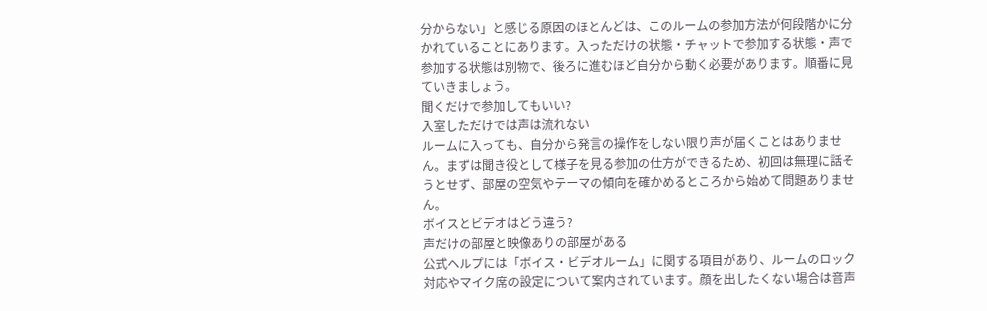分からない」と感じる原因のほとんどは、このルームの参加方法が何段階かに分かれていることにあります。入っただけの状態・チャットで参加する状態・声で参加する状態は別物で、後ろに進むほど自分から動く必要があります。順番に見ていきましょう。
聞くだけで参加してもいい?
入室しただけでは声は流れない
ルームに入っても、自分から発言の操作をしない限り声が届くことはありません。まずは聞き役として様子を見る参加の仕方ができるため、初回は無理に話そうとせず、部屋の空気やテーマの傾向を確かめるところから始めて問題ありません。
ボイスとビデオはどう違う?
声だけの部屋と映像ありの部屋がある
公式ヘルプには「ボイス・ビデオルーム」に関する項目があり、ルームのロック対応やマイク席の設定について案内されています。顔を出したくない場合は音声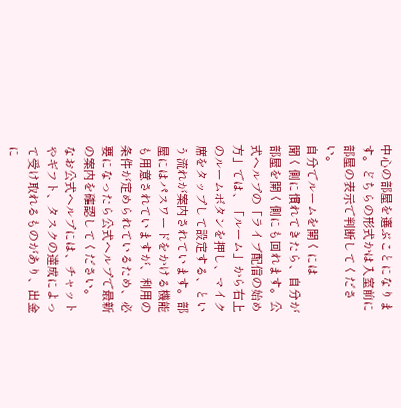中心の部屋を選ぶことになります。どちらの形式かは入室前に部屋の表示で判断してください。
自分でルームを開くには
聞く側に慣れてきたら、自分が部屋を開く側にも回れます。公式ヘルプの「ライブ配信の始め方」では、「ルーム」から右上のルームボタンを押し、マイク席をタップして設定する、という流れが案内されています。部屋にはパスワードをかける機能も用意されていますが、利用の条件が定められているため、必要になったら公式ヘルプで最新の案内を確認してください。
なお公式ヘルプには、チャットやギフト、タスクの達成によって受け取れるものがあり、出金に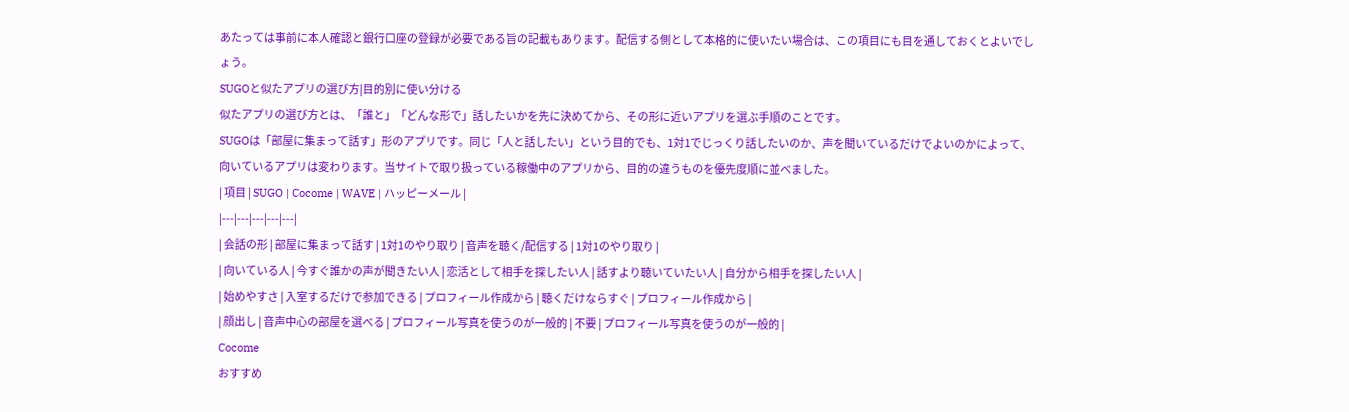あたっては事前に本人確認と銀行口座の登録が必要である旨の記載もあります。配信する側として本格的に使いたい場合は、この項目にも目を通しておくとよいでしょう。
SUGOと似たアプリの選び方|目的別に使い分ける
似たアプリの選び方とは、「誰と」「どんな形で」話したいかを先に決めてから、その形に近いアプリを選ぶ手順のことです。
SUGOは「部屋に集まって話す」形のアプリです。同じ「人と話したい」という目的でも、1対1でじっくり話したいのか、声を聞いているだけでよいのかによって、向いているアプリは変わります。当サイトで取り扱っている稼働中のアプリから、目的の違うものを優先度順に並べました。
| 項目 | SUGO | Cocome | WAVE | ハッピーメール |
|---|---|---|---|---|
| 会話の形 | 部屋に集まって話す | 1対1のやり取り | 音声を聴く/配信する | 1対1のやり取り |
| 向いている人 | 今すぐ誰かの声が聞きたい人 | 恋活として相手を探したい人 | 話すより聴いていたい人 | 自分から相手を探したい人 |
| 始めやすさ | 入室するだけで参加できる | プロフィール作成から | 聴くだけならすぐ | プロフィール作成から |
| 顔出し | 音声中心の部屋を選べる | プロフィール写真を使うのが一般的 | 不要 | プロフィール写真を使うのが一般的 |
Cocome
おすすめ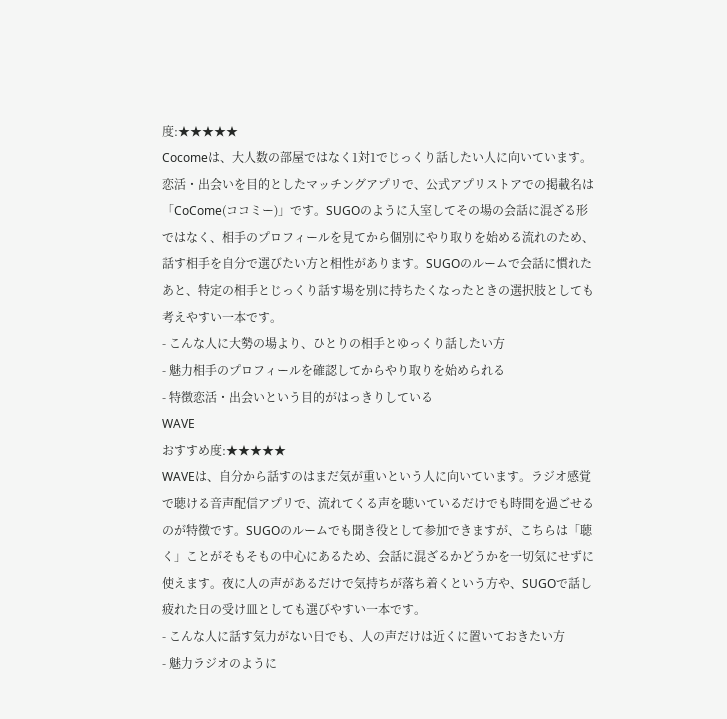度:★★★★★
Cocomeは、大人数の部屋ではなく1対1でじっくり話したい人に向いています。恋活・出会いを目的としたマッチングアプリで、公式アプリストアでの掲載名は「CoCome(ココミー)」です。SUGOのように入室してその場の会話に混ざる形ではなく、相手のプロフィールを見てから個別にやり取りを始める流れのため、話す相手を自分で選びたい方と相性があります。SUGOのルームで会話に慣れたあと、特定の相手とじっくり話す場を別に持ちたくなったときの選択肢としても考えやすい一本です。
- こんな人に大勢の場より、ひとりの相手とゆっくり話したい方
- 魅力相手のプロフィールを確認してからやり取りを始められる
- 特徴恋活・出会いという目的がはっきりしている
WAVE
おすすめ度:★★★★★
WAVEは、自分から話すのはまだ気が重いという人に向いています。ラジオ感覚で聴ける音声配信アプリで、流れてくる声を聴いているだけでも時間を過ごせるのが特徴です。SUGOのルームでも聞き役として参加できますが、こちらは「聴く」ことがそもそもの中心にあるため、会話に混ざるかどうかを一切気にせずに使えます。夜に人の声があるだけで気持ちが落ち着くという方や、SUGOで話し疲れた日の受け皿としても選びやすい一本です。
- こんな人に話す気力がない日でも、人の声だけは近くに置いておきたい方
- 魅力ラジオのように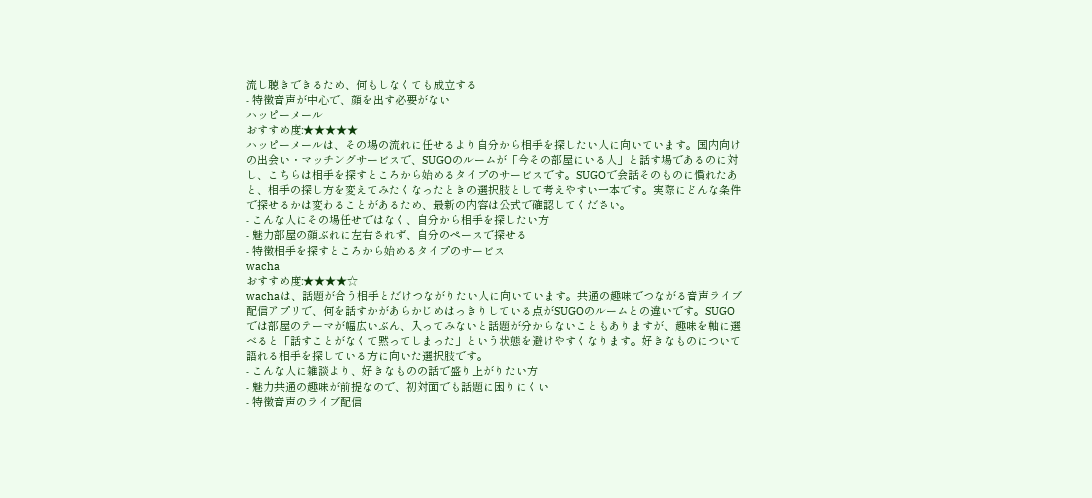流し聴きできるため、何もしなくても成立する
- 特徴音声が中心で、顔を出す必要がない
ハッピーメール
おすすめ度:★★★★★
ハッピーメールは、その場の流れに任せるより自分から相手を探したい人に向いています。国内向けの出会い・マッチングサービスで、SUGOのルームが「今その部屋にいる人」と話す場であるのに対し、こちらは相手を探すところから始めるタイプのサービスです。SUGOで会話そのものに慣れたあと、相手の探し方を変えてみたくなったときの選択肢として考えやすい一本です。実際にどんな条件で探せるかは変わることがあるため、最新の内容は公式で確認してください。
- こんな人にその場任せではなく、自分から相手を探したい方
- 魅力部屋の顔ぶれに左右されず、自分のペースで探せる
- 特徴相手を探すところから始めるタイプのサービス
wacha
おすすめ度:★★★★☆
wachaは、話題が合う相手とだけつながりたい人に向いています。共通の趣味でつながる音声ライブ配信アプリで、何を話すかがあらかじめはっきりしている点がSUGOのルームとの違いです。SUGOでは部屋のテーマが幅広いぶん、入ってみないと話題が分からないこともありますが、趣味を軸に選べると「話すことがなくて黙ってしまった」という状態を避けやすくなります。好きなものについて語れる相手を探している方に向いた選択肢です。
- こんな人に雑談より、好きなものの話で盛り上がりたい方
- 魅力共通の趣味が前提なので、初対面でも話題に困りにくい
- 特徴音声のライブ配信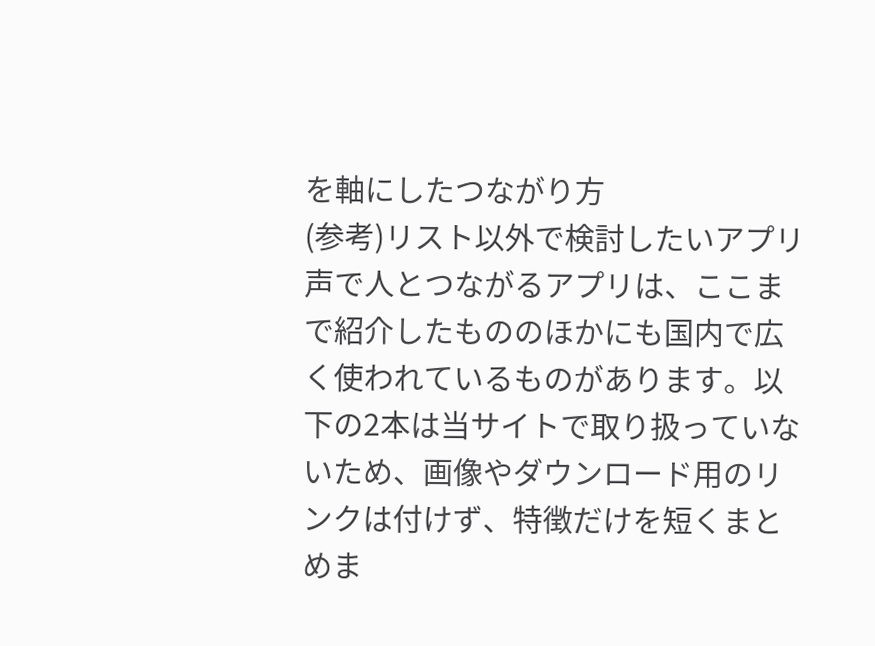を軸にしたつながり方
(参考)リスト以外で検討したいアプリ
声で人とつながるアプリは、ここまで紹介したもののほかにも国内で広く使われているものがあります。以下の2本は当サイトで取り扱っていないため、画像やダウンロード用のリンクは付けず、特徴だけを短くまとめま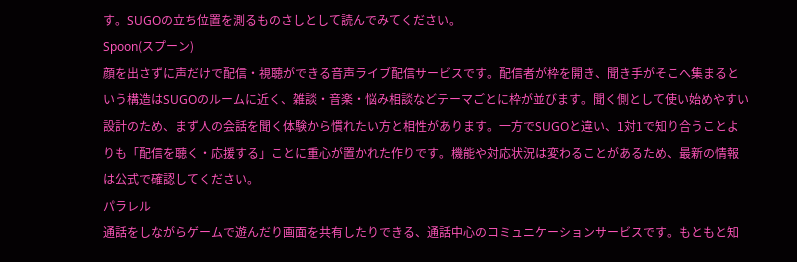す。SUGOの立ち位置を測るものさしとして読んでみてください。
Spoon(スプーン)
顔を出さずに声だけで配信・視聴ができる音声ライブ配信サービスです。配信者が枠を開き、聞き手がそこへ集まるという構造はSUGOのルームに近く、雑談・音楽・悩み相談などテーマごとに枠が並びます。聞く側として使い始めやすい設計のため、まず人の会話を聞く体験から慣れたい方と相性があります。一方でSUGOと違い、1対1で知り合うことよりも「配信を聴く・応援する」ことに重心が置かれた作りです。機能や対応状況は変わることがあるため、最新の情報は公式で確認してください。
パラレル
通話をしながらゲームで遊んだり画面を共有したりできる、通話中心のコミュニケーションサービスです。もともと知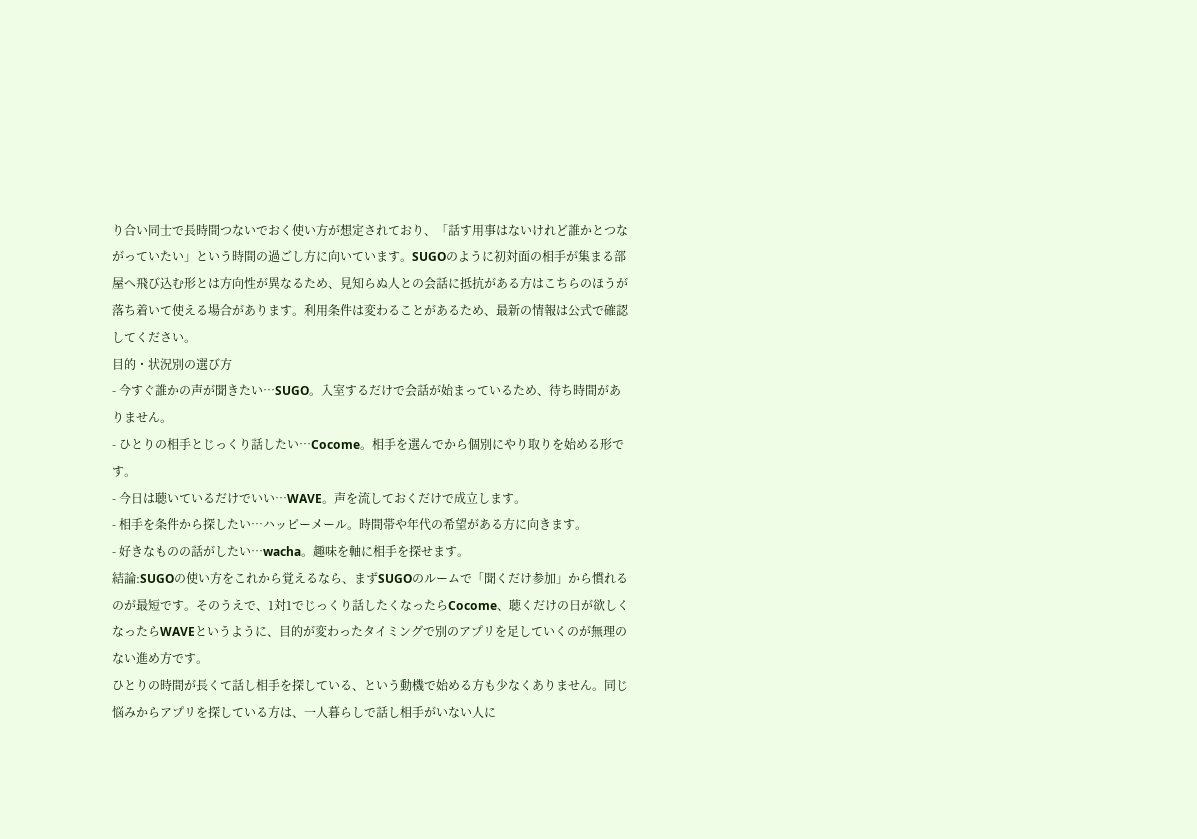り合い同士で長時間つないでおく使い方が想定されており、「話す用事はないけれど誰かとつながっていたい」という時間の過ごし方に向いています。SUGOのように初対面の相手が集まる部屋へ飛び込む形とは方向性が異なるため、見知らぬ人との会話に抵抗がある方はこちらのほうが落ち着いて使える場合があります。利用条件は変わることがあるため、最新の情報は公式で確認してください。
目的・状況別の選び方
- 今すぐ誰かの声が聞きたい…SUGO。入室するだけで会話が始まっているため、待ち時間がありません。
- ひとりの相手とじっくり話したい…Cocome。相手を選んでから個別にやり取りを始める形です。
- 今日は聴いているだけでいい…WAVE。声を流しておくだけで成立します。
- 相手を条件から探したい…ハッピーメール。時間帯や年代の希望がある方に向きます。
- 好きなものの話がしたい…wacha。趣味を軸に相手を探せます。
結論:SUGOの使い方をこれから覚えるなら、まずSUGOのルームで「聞くだけ参加」から慣れるのが最短です。そのうえで、1対1でじっくり話したくなったらCocome、聴くだけの日が欲しくなったらWAVEというように、目的が変わったタイミングで別のアプリを足していくのが無理のない進め方です。
ひとりの時間が長くて話し相手を探している、という動機で始める方も少なくありません。同じ悩みからアプリを探している方は、一人暮らしで話し相手がいない人に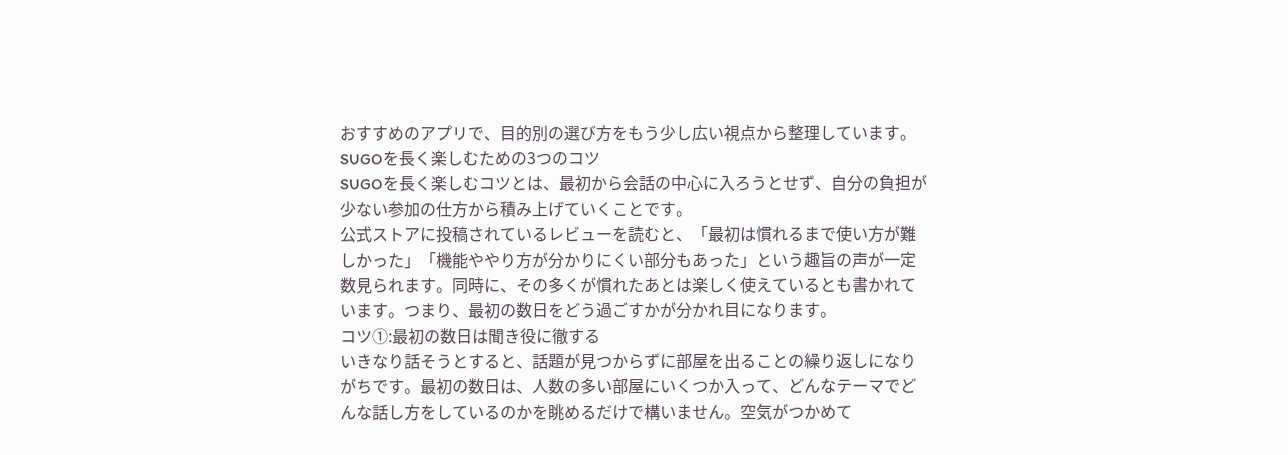おすすめのアプリで、目的別の選び方をもう少し広い視点から整理しています。
SUGOを長く楽しむための3つのコツ
SUGOを長く楽しむコツとは、最初から会話の中心に入ろうとせず、自分の負担が少ない参加の仕方から積み上げていくことです。
公式ストアに投稿されているレビューを読むと、「最初は慣れるまで使い方が難しかった」「機能ややり方が分かりにくい部分もあった」という趣旨の声が一定数見られます。同時に、その多くが慣れたあとは楽しく使えているとも書かれています。つまり、最初の数日をどう過ごすかが分かれ目になります。
コツ①:最初の数日は聞き役に徹する
いきなり話そうとすると、話題が見つからずに部屋を出ることの繰り返しになりがちです。最初の数日は、人数の多い部屋にいくつか入って、どんなテーマでどんな話し方をしているのかを眺めるだけで構いません。空気がつかめて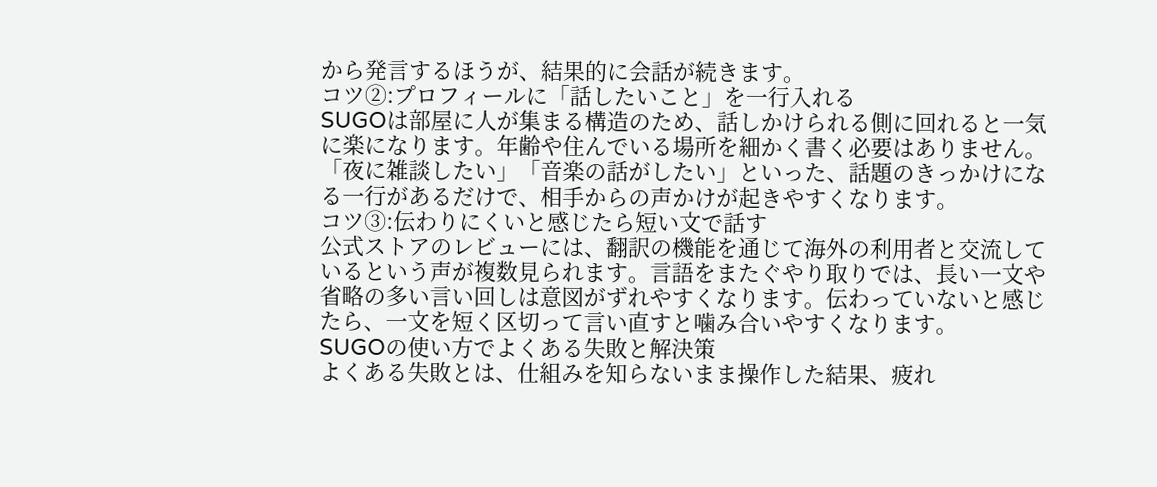から発言するほうが、結果的に会話が続きます。
コツ②:プロフィールに「話したいこと」を一行入れる
SUGOは部屋に人が集まる構造のため、話しかけられる側に回れると一気に楽になります。年齢や住んでいる場所を細かく書く必要はありません。「夜に雑談したい」「音楽の話がしたい」といった、話題のきっかけになる一行があるだけで、相手からの声かけが起きやすくなります。
コツ③:伝わりにくいと感じたら短い文で話す
公式ストアのレビューには、翻訳の機能を通じて海外の利用者と交流しているという声が複数見られます。言語をまたぐやり取りでは、長い一文や省略の多い言い回しは意図がずれやすくなります。伝わっていないと感じたら、一文を短く区切って言い直すと噛み合いやすくなります。
SUGOの使い方でよくある失敗と解決策
よくある失敗とは、仕組みを知らないまま操作した結果、疲れ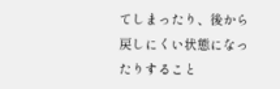てしまったり、後から戻しにくい状態になったりすること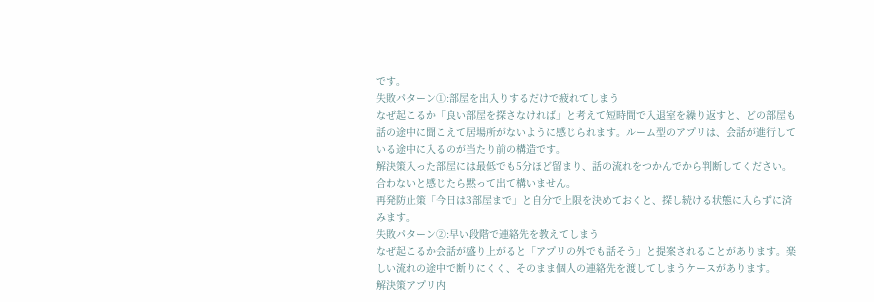です。
失敗パターン①:部屋を出入りするだけで疲れてしまう
なぜ起こるか「良い部屋を探さなければ」と考えて短時間で入退室を繰り返すと、どの部屋も話の途中に聞こえて居場所がないように感じられます。ルーム型のアプリは、会話が進行している途中に入るのが当たり前の構造です。
解決策入った部屋には最低でも5分ほど留まり、話の流れをつかんでから判断してください。合わないと感じたら黙って出て構いません。
再発防止策「今日は3部屋まで」と自分で上限を決めておくと、探し続ける状態に入らずに済みます。
失敗パターン②:早い段階で連絡先を教えてしまう
なぜ起こるか会話が盛り上がると「アプリの外でも話そう」と提案されることがあります。楽しい流れの途中で断りにくく、そのまま個人の連絡先を渡してしまうケースがあります。
解決策アプリ内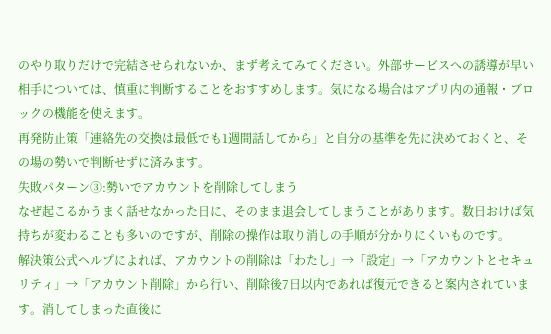のやり取りだけで完結させられないか、まず考えてみてください。外部サービスへの誘導が早い相手については、慎重に判断することをおすすめします。気になる場合はアプリ内の通報・ブロックの機能を使えます。
再発防止策「連絡先の交換は最低でも1週間話してから」と自分の基準を先に決めておくと、その場の勢いで判断せずに済みます。
失敗パターン③:勢いでアカウントを削除してしまう
なぜ起こるかうまく話せなかった日に、そのまま退会してしまうことがあります。数日おけば気持ちが変わることも多いのですが、削除の操作は取り消しの手順が分かりにくいものです。
解決策公式ヘルプによれば、アカウントの削除は「わたし」→「設定」→「アカウントとセキュリティ」→「アカウント削除」から行い、削除後7日以内であれば復元できると案内されています。消してしまった直後に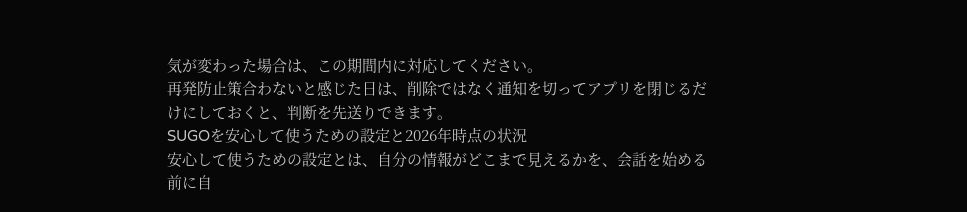気が変わった場合は、この期間内に対応してください。
再発防止策合わないと感じた日は、削除ではなく通知を切ってアプリを閉じるだけにしておくと、判断を先送りできます。
SUGOを安心して使うための設定と2026年時点の状況
安心して使うための設定とは、自分の情報がどこまで見えるかを、会話を始める前に自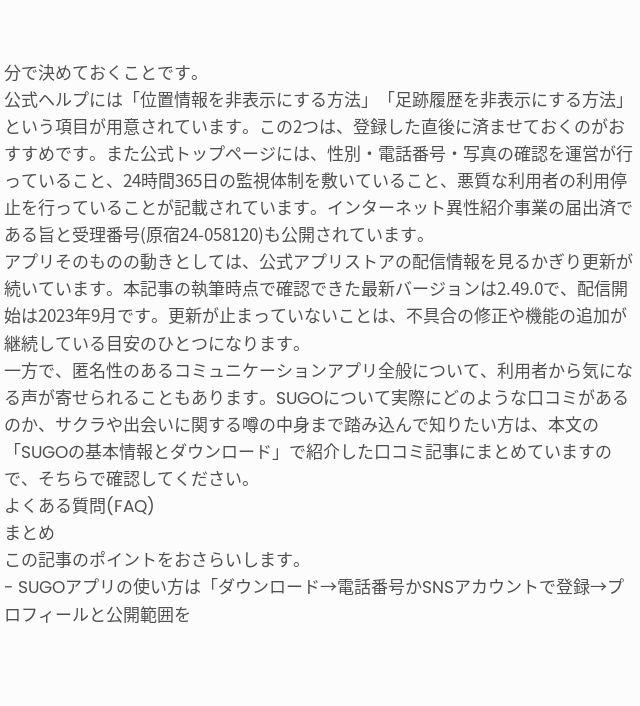分で決めておくことです。
公式ヘルプには「位置情報を非表示にする方法」「足跡履歴を非表示にする方法」という項目が用意されています。この2つは、登録した直後に済ませておくのがおすすめです。また公式トップページには、性別・電話番号・写真の確認を運営が行っていること、24時間365日の監視体制を敷いていること、悪質な利用者の利用停止を行っていることが記載されています。インターネット異性紹介事業の届出済である旨と受理番号(原宿24-058120)も公開されています。
アプリそのものの動きとしては、公式アプリストアの配信情報を見るかぎり更新が続いています。本記事の執筆時点で確認できた最新バージョンは2.49.0で、配信開始は2023年9月です。更新が止まっていないことは、不具合の修正や機能の追加が継続している目安のひとつになります。
一方で、匿名性のあるコミュニケーションアプリ全般について、利用者から気になる声が寄せられることもあります。SUGOについて実際にどのような口コミがあるのか、サクラや出会いに関する噂の中身まで踏み込んで知りたい方は、本文の「SUGOの基本情報とダウンロード」で紹介した口コミ記事にまとめていますので、そちらで確認してください。
よくある質問(FAQ)
まとめ
この記事のポイントをおさらいします。
- SUGOアプリの使い方は「ダウンロード→電話番号かSNSアカウントで登録→プロフィールと公開範囲を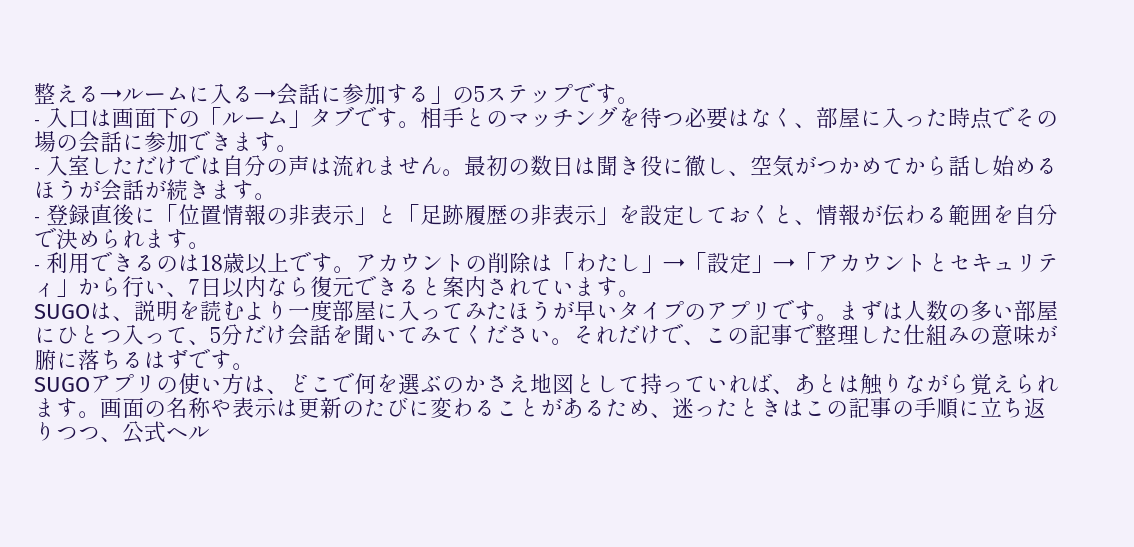整える→ルームに入る→会話に参加する」の5ステップです。
- 入口は画面下の「ルーム」タブです。相手とのマッチングを待つ必要はなく、部屋に入った時点でその場の会話に参加できます。
- 入室しただけでは自分の声は流れません。最初の数日は聞き役に徹し、空気がつかめてから話し始めるほうが会話が続きます。
- 登録直後に「位置情報の非表示」と「足跡履歴の非表示」を設定しておくと、情報が伝わる範囲を自分で決められます。
- 利用できるのは18歳以上です。アカウントの削除は「わたし」→「設定」→「アカウントとセキュリティ」から行い、7日以内なら復元できると案内されています。
SUGOは、説明を読むより一度部屋に入ってみたほうが早いタイプのアプリです。まずは人数の多い部屋にひとつ入って、5分だけ会話を聞いてみてください。それだけで、この記事で整理した仕組みの意味が腑に落ちるはずです。
SUGOアプリの使い方は、どこで何を選ぶのかさえ地図として持っていれば、あとは触りながら覚えられます。画面の名称や表示は更新のたびに変わることがあるため、迷ったときはこの記事の手順に立ち返りつつ、公式ヘル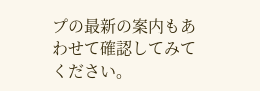プの最新の案内もあわせて確認してみてください。